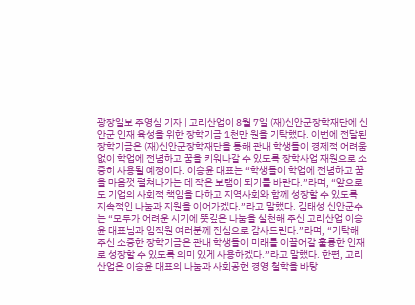광장일보 주영심 기자 | 고리산업이 8월 7일 (재)신안군장학재단에 신안군 인재 육성을 위한 장학기금 1천만 원을 기탁했다. 이번에 전달된 장학기금은 (재)신안군장학재단을 통해 관내 학생들이 경제적 어려움 없이 학업에 전념하고 꿈을 키워나갈 수 있도록 장학사업 재원으로 소중히 사용될 예정이다. 이승윤 대표는 “학생들이 학업에 전념하고 꿈을 마음껏 펼쳐나가는 데 작은 보탬이 되기를 바란다.”라며, “앞으로도 기업의 사회적 책임을 다하고 지역사회와 함께 성장할 수 있도록 지속적인 나눔과 지원을 이어가겠다.”라고 말했다. 김태성 신안군수는 “모두가 어려운 시기에 뜻깊은 나눔을 실천해 주신 고리산업 이승윤 대표님과 임직원 여러분께 진심으로 감사드린다.”라며, “기탁해 주신 소중한 장학기금은 관내 학생들이 미래를 이끌어갈 훌륭한 인재로 성장할 수 있도록 의미 있게 사용하겠다.”라고 말했다. 한편, 고리산업은 이승윤 대표의 나눔과 사회공헌 경영 철학을 바탕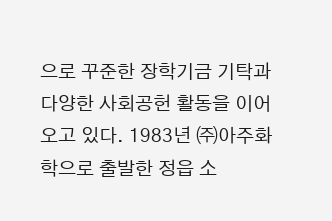으로 꾸준한 장학기금 기탁과 다양한 사회공헌 활동을 이어오고 있다. 1983년 ㈜아주화학으로 출발한 정읍 소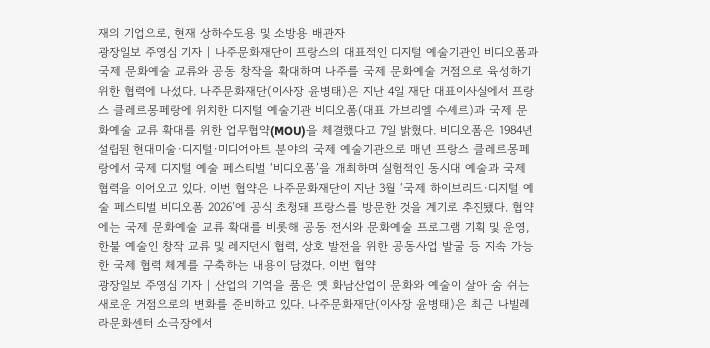재의 기업으로, 현재 상하수도용 및 소방용 배관자
광장일보 주영심 기자 | 나주문화재단이 프랑스의 대표적인 디지털 예술기관인 비디오폼과 국제 문화예술 교류와 공동 창작을 확대하며 나주를 국제 문화예술 거점으로 육성하기 위한 협력에 나섰다. 나주문화재단(이사장 윤병태)은 지난 4일 재단 대표이사실에서 프랑스 클레르몽페랑에 위치한 디지털 예술기관 비디오폼(대표 가브리엘 수셰르)과 국제 문화예술 교류 확대를 위한 업무협약(MOU)을 체결했다고 7일 밝혔다. 비디오폼은 1984년 설립된 현대미술·디지털·미디어아트 분야의 국제 예술기관으로 매년 프랑스 클레르몽페랑에서 국제 디지털 예술 페스티벌 ‘비디오폼’을 개최하며 실험적인 동시대 예술과 국제 협력을 이어오고 있다. 이번 협약은 나주문화재단이 지난 3월 ‘국제 하이브리드·디지털 예술 페스티벌 비디오폼 2026’에 공식 초청돼 프랑스를 방문한 것을 계기로 추진됐다. 협약에는 국제 문화예술 교류 확대를 비롯해 공동 전시와 문화예술 프로그램 기획 및 운영, 한불 예술인 창작 교류 및 레지던시 협력, 상호 발전을 위한 공동사업 발굴 등 지속 가능한 국제 협력 체계를 구축하는 내용이 담겼다. 이번 협약
광장일보 주영심 기자 | 산업의 기억을 품은 옛 화남산업이 문화와 예술이 살아 숨 쉬는 새로운 거점으로의 변화를 준비하고 있다. 나주문화재단(이사장 윤병태)은 최근 나빌레라문화센터 소극장에서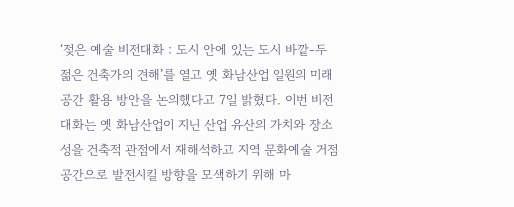‘젖은 예술 비전대화 : 도시 안에 있는 도시 바깥-두 젊은 건축가의 견해’를 열고 옛 화남산업 일원의 미래 공간 활용 방안을 논의했다고 7일 밝혔다. 이번 비전대화는 옛 화남산업이 지닌 산업 유산의 가치와 장소성을 건축적 관점에서 재해석하고 지역 문화예술 거점 공간으로 발전시킬 방향을 모색하기 위해 마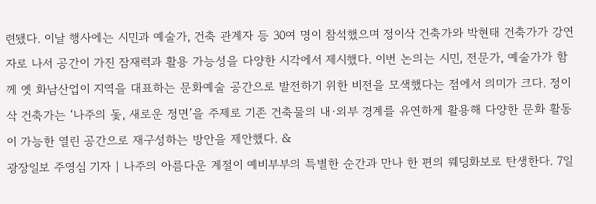련됐다. 이날 행사에는 시민과 예술가, 건축 관계자 등 30여 명이 참석했으며 정이삭 건축가와 박현태 건축가가 강연자로 나서 공간이 가진 잠재력과 활용 가능성을 다양한 시각에서 제시했다. 이번 논의는 시민, 전문가, 예술가가 함께 옛 화남산업이 지역을 대표하는 문화예술 공간으로 발전하기 위한 비전을 모색했다는 점에서 의미가 크다. 정이삭 건축가는 ‘나주의 돛, 새로운 정면’을 주제로 기존 건축물의 내·외부 경계를 유연하게 활용해 다양한 문화 활동이 가능한 열린 공간으로 재구성하는 방안을 제안했다. &
광장일보 주영심 기자 | 나주의 아름다운 계절이 예비부부의 특별한 순간과 만나 한 편의 웨딩화보로 탄생한다. 7일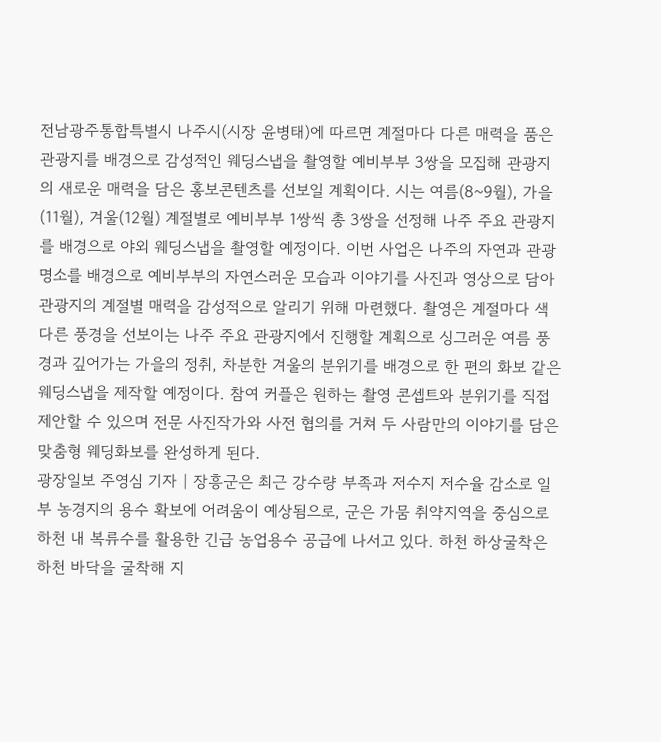전남광주통합특별시 나주시(시장 윤병태)에 따르면 계절마다 다른 매력을 품은 관광지를 배경으로 감성적인 웨딩스냅을 촬영할 예비부부 3쌍을 모집해 관광지의 새로운 매력을 담은 홍보콘텐츠를 선보일 계획이다. 시는 여름(8~9월), 가을(11월), 겨울(12월) 계절별로 예비부부 1쌍씩 총 3쌍을 선정해 나주 주요 관광지를 배경으로 야외 웨딩스냅을 촬영할 예정이다. 이번 사업은 나주의 자연과 관광명소를 배경으로 예비부부의 자연스러운 모습과 이야기를 사진과 영상으로 담아 관광지의 계절별 매력을 감성적으로 알리기 위해 마련했다. 촬영은 계절마다 색다른 풍경을 선보이는 나주 주요 관광지에서 진행할 계획으로 싱그러운 여름 풍경과 깊어가는 가을의 정취, 차분한 겨울의 분위기를 배경으로 한 편의 화보 같은 웨딩스냅을 제작할 예정이다. 참여 커플은 원하는 촬영 콘셉트와 분위기를 직접 제안할 수 있으며 전문 사진작가와 사전 협의를 거쳐 두 사람만의 이야기를 담은 맞춤형 웨딩화보를 완성하게 된다.
광장일보 주영심 기자 | 장흥군은 최근 강수량 부족과 저수지 저수율 감소로 일부 농경지의 용수 확보에 어려움이 예상됨으로, 군은 가뭄 취약지역을 중심으로 하천 내 복류수를 활용한 긴급 농업용수 공급에 나서고 있다. 하천 하상굴착은 하천 바닥을 굴착해 지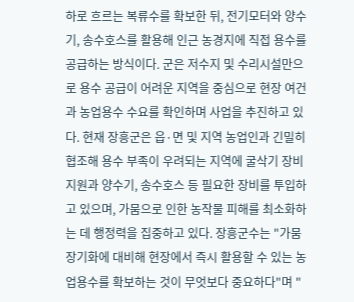하로 흐르는 복류수를 확보한 뒤, 전기모터와 양수기, 송수호스를 활용해 인근 농경지에 직접 용수를 공급하는 방식이다. 군은 저수지 및 수리시설만으로 용수 공급이 어려운 지역을 중심으로 현장 여건과 농업용수 수요를 확인하며 사업을 추진하고 있다. 현재 장흥군은 읍·면 및 지역 농업인과 긴밀히 협조해 용수 부족이 우려되는 지역에 굴삭기 장비지원과 양수기, 송수호스 등 필요한 장비를 투입하고 있으며, 가뭄으로 인한 농작물 피해를 최소화하는 데 행정력을 집중하고 있다. 장흥군수는 "가뭄 장기화에 대비해 현장에서 즉시 활용할 수 있는 농업용수를 확보하는 것이 무엇보다 중요하다"며 "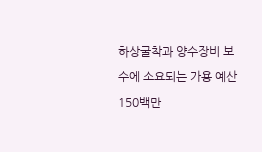하상굴착과 양수장비 보수에 소요되는 가용 예산 150백만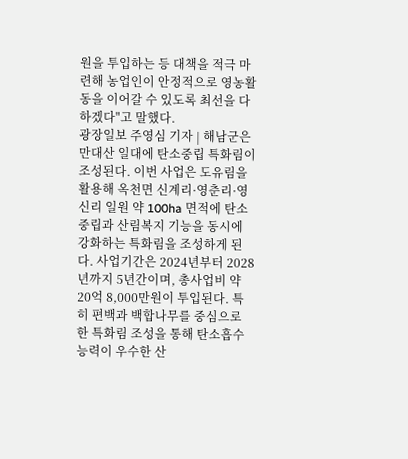원을 투입하는 등 대책을 적극 마련해 농업인이 안정적으로 영농활동을 이어갈 수 있도록 최선을 다하겠다"고 말했다.
광장일보 주영심 기자 | 해남군은 만대산 일대에 탄소중립 특화림이 조성된다. 이번 사업은 도유림을 활용해 옥천면 신계리·영춘리·영신리 일원 약 100ha 면적에 탄소중립과 산림복지 기능을 동시에 강화하는 특화림을 조성하게 된다. 사업기간은 2024년부터 2028년까지 5년간이며, 총사업비 약 20억 8,000만원이 투입된다. 특히 편백과 백합나무를 중심으로 한 특화림 조성을 통해 탄소흡수 능력이 우수한 산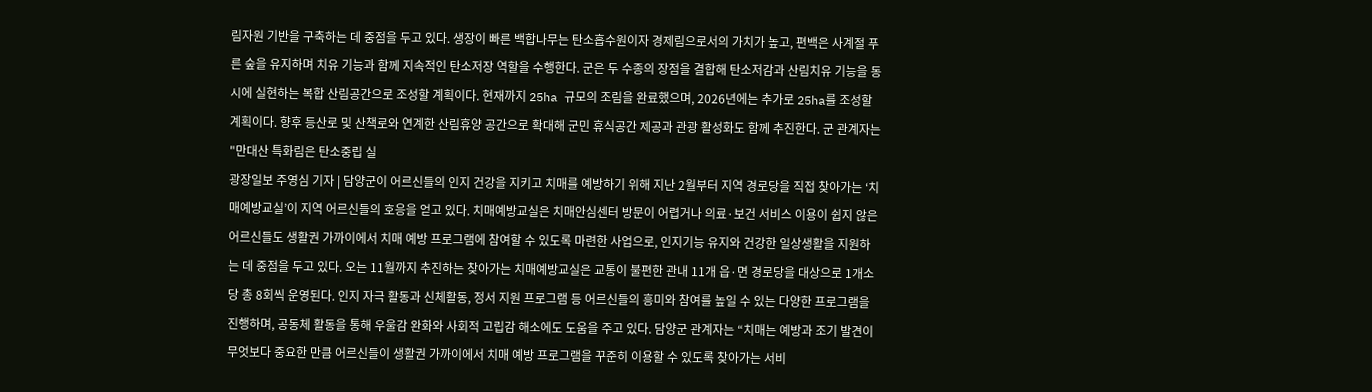림자원 기반을 구축하는 데 중점을 두고 있다. 생장이 빠른 백합나무는 탄소흡수원이자 경제림으로서의 가치가 높고, 편백은 사계절 푸른 숲을 유지하며 치유 기능과 함께 지속적인 탄소저장 역할을 수행한다. 군은 두 수종의 장점을 결합해 탄소저감과 산림치유 기능을 동시에 실현하는 복합 산림공간으로 조성할 계획이다. 현재까지 25ha 규모의 조림을 완료했으며, 2026년에는 추가로 25ha를 조성할 계획이다. 향후 등산로 및 산책로와 연계한 산림휴양 공간으로 확대해 군민 휴식공간 제공과 관광 활성화도 함께 추진한다. 군 관계자는 "만대산 특화림은 탄소중립 실
광장일보 주영심 기자 | 담양군이 어르신들의 인지 건강을 지키고 치매를 예방하기 위해 지난 2월부터 지역 경로당을 직접 찾아가는 ‘치매예방교실’이 지역 어르신들의 호응을 얻고 있다. 치매예방교실은 치매안심센터 방문이 어렵거나 의료·보건 서비스 이용이 쉽지 않은 어르신들도 생활권 가까이에서 치매 예방 프로그램에 참여할 수 있도록 마련한 사업으로, 인지기능 유지와 건강한 일상생활을 지원하는 데 중점을 두고 있다. 오는 11월까지 추진하는 찾아가는 치매예방교실은 교통이 불편한 관내 11개 읍·면 경로당을 대상으로 1개소당 총 8회씩 운영된다. 인지 자극 활동과 신체활동, 정서 지원 프로그램 등 어르신들의 흥미와 참여를 높일 수 있는 다양한 프로그램을 진행하며, 공동체 활동을 통해 우울감 완화와 사회적 고립감 해소에도 도움을 주고 있다. 담양군 관계자는 “치매는 예방과 조기 발견이 무엇보다 중요한 만큼 어르신들이 생활권 가까이에서 치매 예방 프로그램을 꾸준히 이용할 수 있도록 찾아가는 서비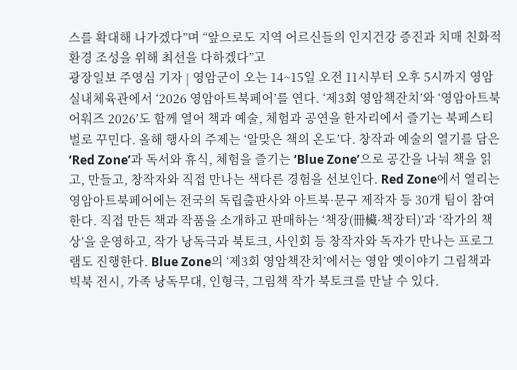스를 확대해 나가겠다”며 “앞으로도 지역 어르신들의 인지건강 증진과 치매 친화적 환경 조성을 위해 최선을 다하겠다”고
광장일보 주영심 기자 | 영암군이 오는 14~15일 오전 11시부터 오후 5시까지 영암실내체육관에서 ‘2026 영암아트북페어’를 연다. ‘제3회 영암책잔치’와 ‘영암아트북어워즈 2026’도 함께 열어 책과 예술, 체험과 공연을 한자리에서 즐기는 북페스티벌로 꾸민다. 올해 행사의 주제는 ‘알맞은 책의 온도’다. 창작과 예술의 열기를 담은 ‘Red Zone’과 독서와 휴식, 체험을 즐기는 ‘Blue Zone’으로 공간을 나눠 책을 읽고, 만들고, 창작자와 직접 만나는 색다른 경험을 선보인다. Red Zone에서 열리는 영암아트북페어에는 전국의 독립출판사와 아트북·문구 제작자 등 30개 팀이 참여한다. 직접 만든 책과 작품을 소개하고 판매하는 ‘책장(冊欌·책장터)’과 ‘작가의 책상’을 운영하고, 작가 낭독극과 북토크, 사인회 등 창작자와 독자가 만나는 프로그램도 진행한다. Blue Zone의 ‘제3회 영암책잔치’에서는 영암 옛이야기 그림책과 빅북 전시, 가족 낭독무대, 인형극, 그림책 작가 북토크를 만날 수 있다.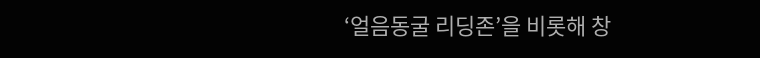‘얼음동굴 리딩존’을 비롯해 창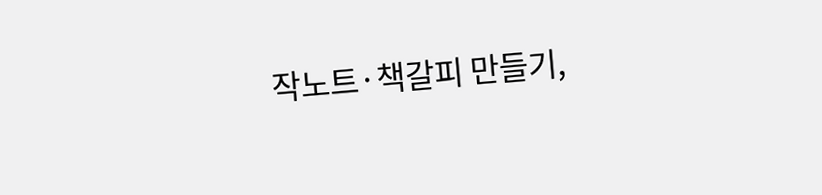작노트·책갈피 만들기,